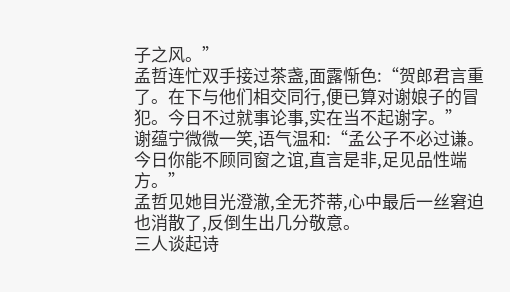子之风。”
孟哲连忙双手接过茶盏,面露惭色:“贺郎君言重了。在下与他们相交同行,便已算对谢娘子的冒犯。今日不过就事论事,实在当不起谢字。”
谢蕴宁微微一笑,语气温和:“孟公子不必过谦。今日你能不顾同窗之谊,直言是非,足见品性端方。”
孟哲见她目光澄澈,全无芥蒂,心中最后一丝窘迫也消散了,反倒生出几分敬意。
三人谈起诗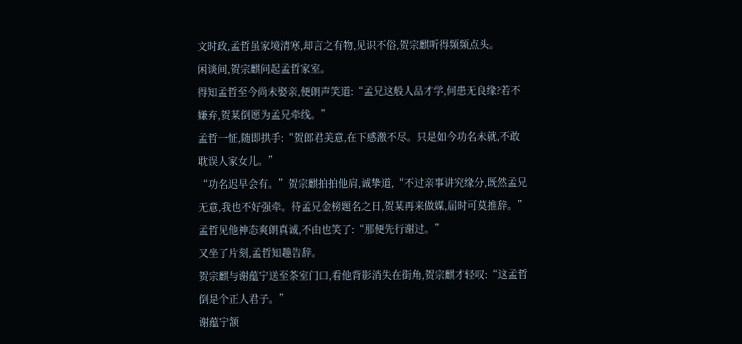文时政,孟哲虽家境清寒,却言之有物,见识不俗,贺宗麒听得频频点头。
闲谈间,贺宗麒问起孟哲家室。
得知孟哲至今尚未娶亲,便朗声笑道:“孟兄这般人品才学,何患无良缘?若不嫌弃,贺某倒愿为孟兄牵线。”
孟哲一怔,随即拱手:“贺郎君美意,在下感激不尽。只是如今功名未就,不敢耽误人家女儿。”
“功名迟早会有。”贺宗麒拍拍他肩,诚挚道,“不过亲事讲究缘分,既然孟兄无意,我也不好强牵。待孟兄金榜题名之日,贺某再来做媒,届时可莫推辞。”
孟哲见他神态爽朗真诚,不由也笑了:“那便先行谢过。”
又坐了片刻,孟哲知趣告辞。
贺宗麒与谢蕴宁送至茶室门口,看他背影消失在街角,贺宗麒才轻叹:“这孟哲倒是个正人君子。”
谢蕴宁颔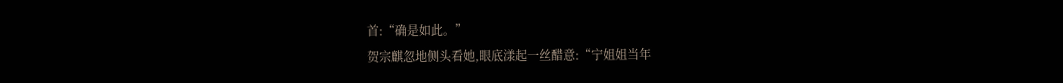首:“确是如此。”
贺宗麒忽地侧头看她,眼底漾起一丝醋意:“宁姐姐当年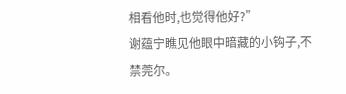相看他时,也觉得他好?”
谢蕴宁瞧见他眼中暗藏的小钩子,不禁莞尔。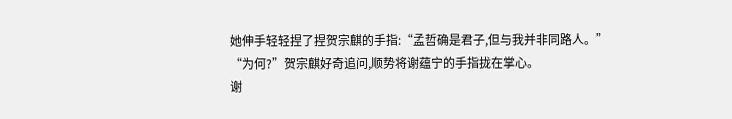她伸手轻轻捏了捏贺宗麒的手指:“孟哲确是君子,但与我并非同路人。”
“为何?”贺宗麒好奇追问,顺势将谢蕴宁的手指拢在掌心。
谢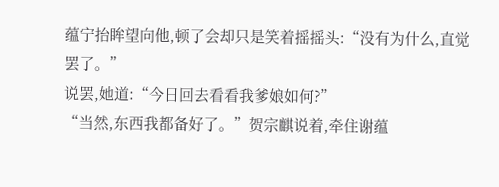蕴宁抬眸望向他,顿了会却只是笑着摇摇头:“没有为什么,直觉罢了。”
说罢,她道:“今日回去看看我爹娘如何?”
“当然,东西我都备好了。”贺宗麒说着,牵住谢蕴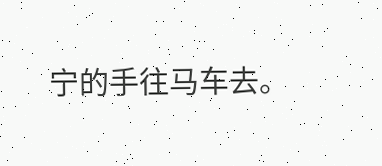宁的手往马车去。